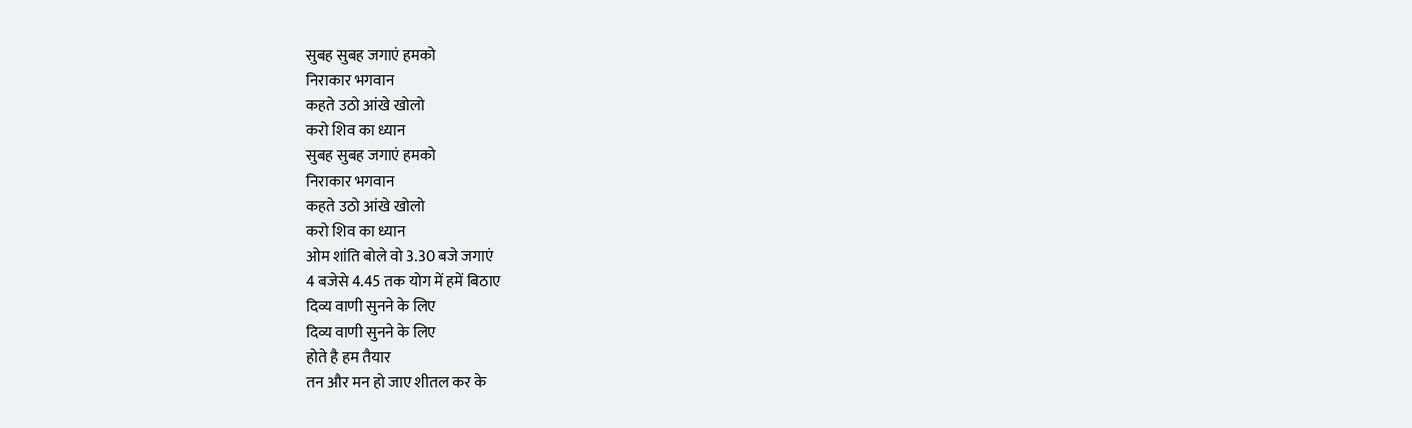सुबह सुबह जगाएं हमको
निराकार भगवान
कहते उठो आंखे खोलो
करो शिव का ध्यान
सुबह सुबह जगाएं हमको
निराकार भगवान
कहते उठो आंखे खोलो
करो शिव का ध्यान
ओम शांति बोले वो 3.30 बजे जगाएं
4 बजेसे 4.45 तक योग में हमें बिठाए
दिव्य वाणी सुनने के लिए
दिव्य वाणी सुनने के लिए
होते है हम तैयार
तन और मन हो जाए शीतल कर के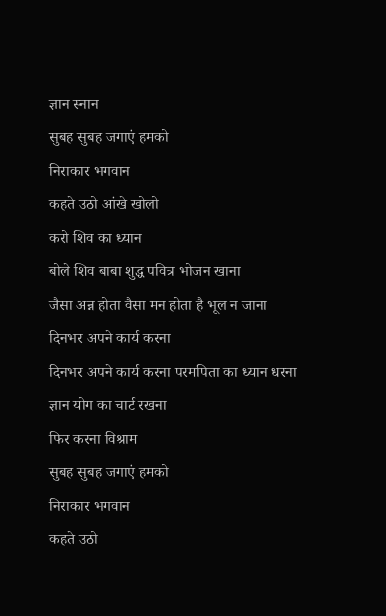ज्ञान स्नान
सुबह सुबह जगाएं हमको
निराकार भगवान
कहते उठो आंखे खोलो
करो शिव का ध्यान
बोले शिव बाबा शुद्ध पवित्र भोजन खाना
जैसा अन्न होता वैसा मन होता है भूल न जाना
दिनभर अपने कार्य करना
दिनभर अपने कार्य करना परमपिता का ध्यान धरना
ज्ञान योग का चार्ट रखना
फिर करना विश्राम
सुबह सुबह जगाएं हमको
निराकार भगवान
कहते उठो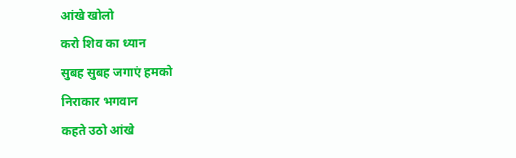आंखे खोलो
करो शिव का ध्यान
सुबह सुबह जगाएं हमको
निराकार भगवान
कहते उठो आंखे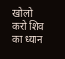खोलो
करो शिव का ध्यान